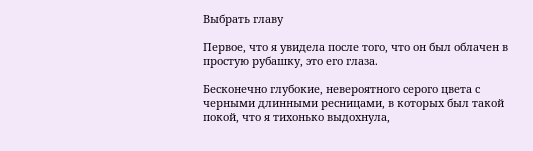Выбрать главу

Первое, что я увидела после того, что он был облачен в простую рубашку, это его глаза.

Бесконечно глубокие, невероятного серого цвета с черными длинными ресницами, в которых был такой покой, что я тихонько выдохнула,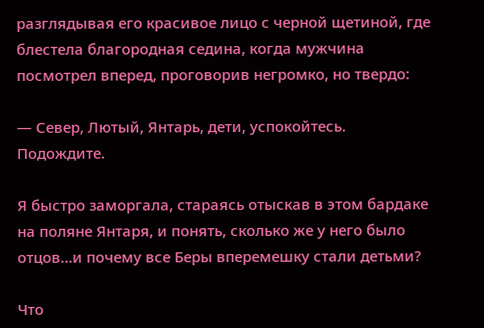разглядывая его красивое лицо с черной щетиной, где блестела благородная седина, когда мужчина посмотрел вперед, проговорив негромко, но твердо:

— Север, Лютый, Янтарь, дети, успокойтесь. Подождите.

Я быстро заморгала, стараясь отыскав в этом бардаке на поляне Янтаря, и понять, сколько же у него было отцов…и почему все Беры вперемешку стали детьми?

Что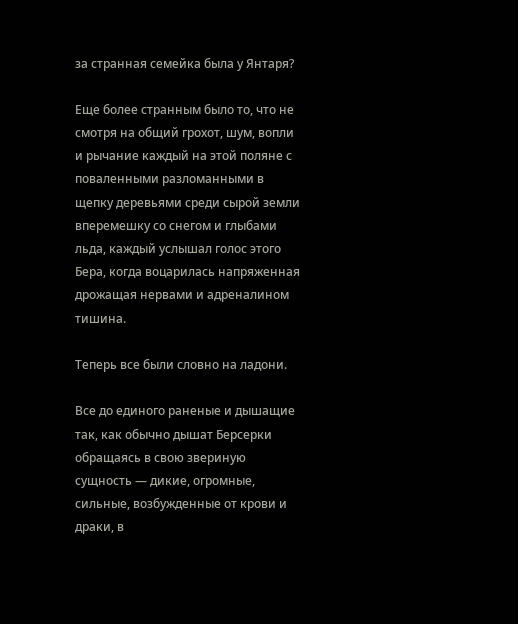за странная семейка была у Янтаря?

Еще более странным было то, что не смотря на общий грохот, шум, вопли и рычание каждый на этой поляне с поваленными разломанными в щепку деревьями среди сырой земли вперемешку со снегом и глыбами льда, каждый услышал голос этого Бера, когда воцарилась напряженная дрожащая нервами и адреналином тишина.

Теперь все были словно на ладони.

Все до единого раненые и дышащие так, как обычно дышат Берсерки обращаясь в свою звериную сущность — дикие, огромные, сильные, возбужденные от крови и драки, в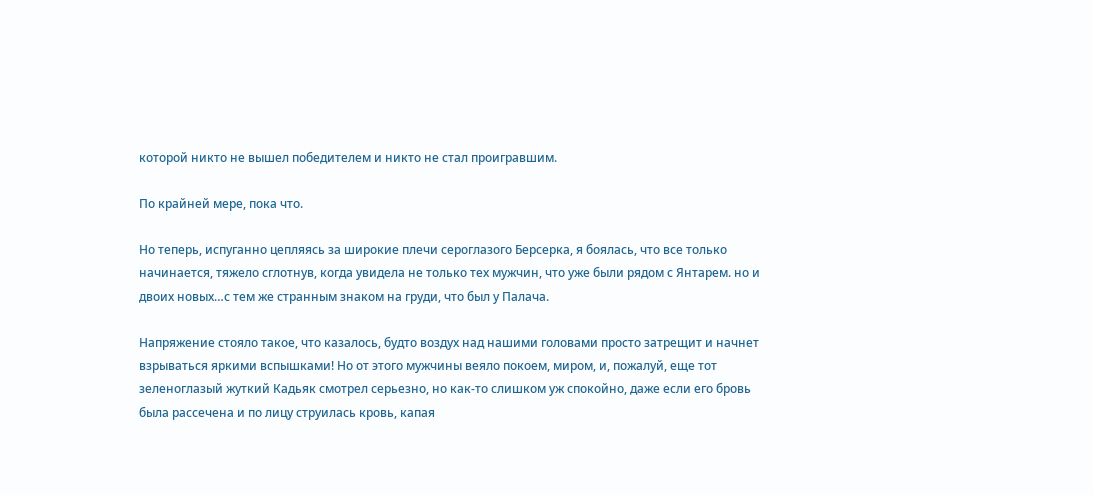которой никто не вышел победителем и никто не стал проигравшим.

По крайней мере, пока что.

Но теперь, испуганно цепляясь за широкие плечи сероглазого Берсерка, я боялась, что все только начинается, тяжело сглотнув, когда увидела не только тех мужчин, что уже были рядом с Янтарем. но и двоих новых…с тем же странным знаком на груди, что был у Палача.

Напряжение стояло такое, что казалось, будто воздух над нашими головами просто затрещит и начнет взрываться яркими вспышками! Но от этого мужчины веяло покоем, миром, и, пожалуй, еще тот зеленоглазый жуткий Кадьяк смотрел серьезно, но как-то слишком уж спокойно, даже если его бровь была рассечена и по лицу струилась кровь, капая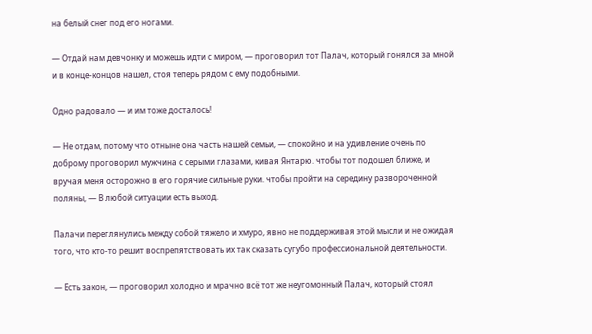на белый снег под его ногами.

— Отдай нам девчонку и можешь идти с миром, — проговорил тот Палач, который гонялся за мной и в конце-концов нашел, стоя теперь рядом с ему подобными.

Одно радовало — и им тоже досталось!

— Не отдам, потому что отныне она часть нашей семьи, — спокойно и на удивление очень по доброму проговорил мужчина с серыми глазами, кивая Янтарю. чтобы тот подошел ближе, и вручая меня осторожно в его горячие сильные руки. чтобы пройти на середину развороченной поляны, — В любой ситуации есть выход.

Палачи переглянулись между собой тяжело и хмуро, явно не поддерживая этой мысли и не ожидая того, что кто-то решит воспрепятствовать их так сказать сугубо профессиональной деятельности.

— Есть закон, — проговорил холодно и мрачно всё тот же неугомонный Палач, который стоял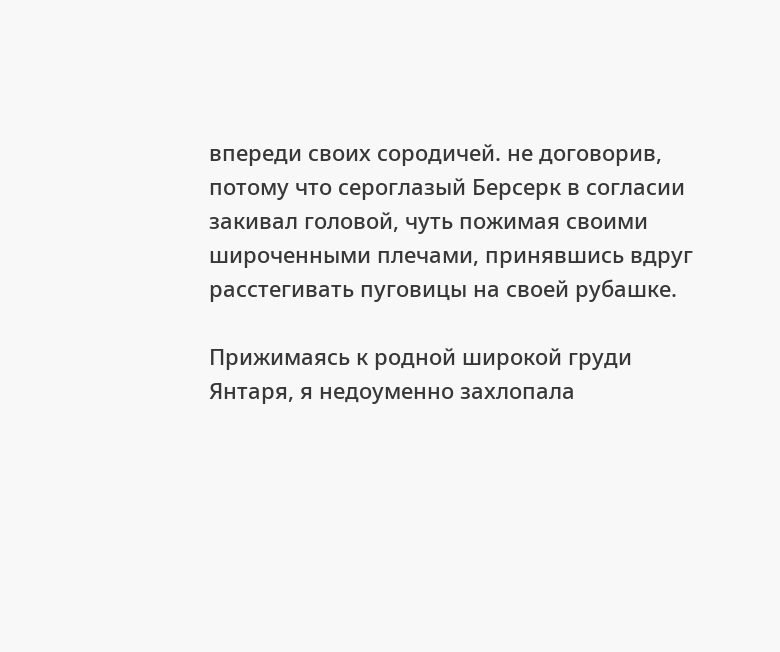впереди своих сородичей. не договорив, потому что сероглазый Берсерк в согласии закивал головой, чуть пожимая своими широченными плечами, принявшись вдруг расстегивать пуговицы на своей рубашке.

Прижимаясь к родной широкой груди Янтаря, я недоуменно захлопала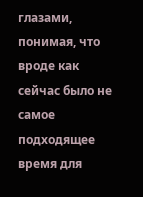глазами, понимая, что вроде как сейчас было не самое подходящее время для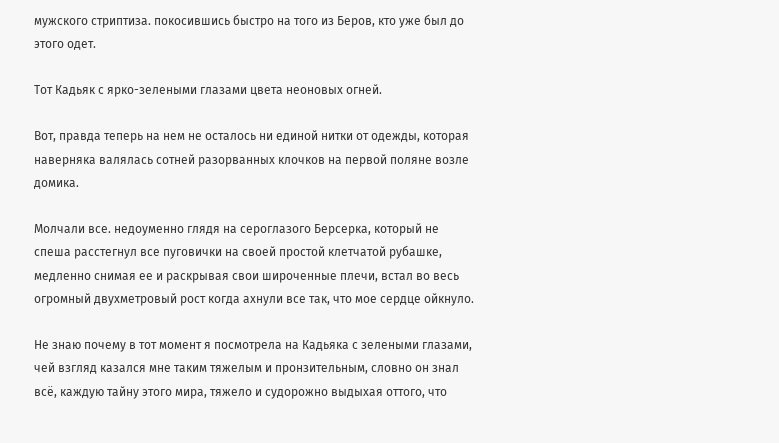мужского стриптиза. покосившись быстро на того из Беров, кто уже был до этого одет.

Тот Кадьяк с ярко-зелеными глазами цвета неоновых огней.

Вот, правда теперь на нем не осталось ни единой нитки от одежды, которая наверняка валялась сотней разорванных клочков на первой поляне возле домика.

Молчали все. недоуменно глядя на сероглазого Берсерка, который не спеша расстегнул все пуговички на своей простой клетчатой рубашке, медленно снимая ее и раскрывая свои широченные плечи, встал во весь огромный двухметровый рост когда ахнули все так, что мое сердце ойкнуло.

Не знаю почему в тот момент я посмотрела на Кадьяка с зелеными глазами, чей взгляд казался мне таким тяжелым и пронзительным, словно он знал всё, каждую тайну этого мира, тяжело и судорожно выдыхая оттого, что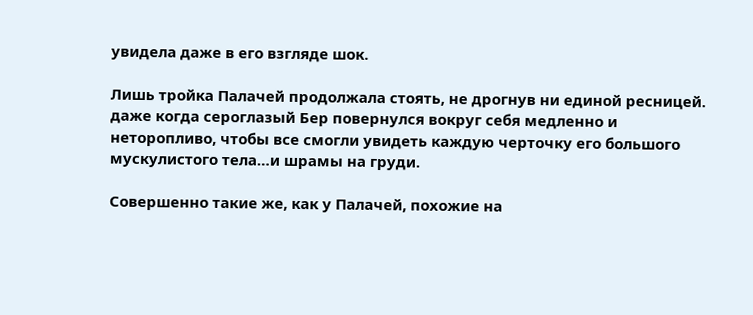увидела даже в его взгляде шок.

Лишь тройка Палачей продолжала стоять, не дрогнув ни единой ресницей. даже когда сероглазый Бер повернулся вокруг себя медленно и неторопливо, чтобы все смогли увидеть каждую черточку его большого мускулистого тела…и шрамы на груди.

Совершенно такие же, как у Палачей, похожие на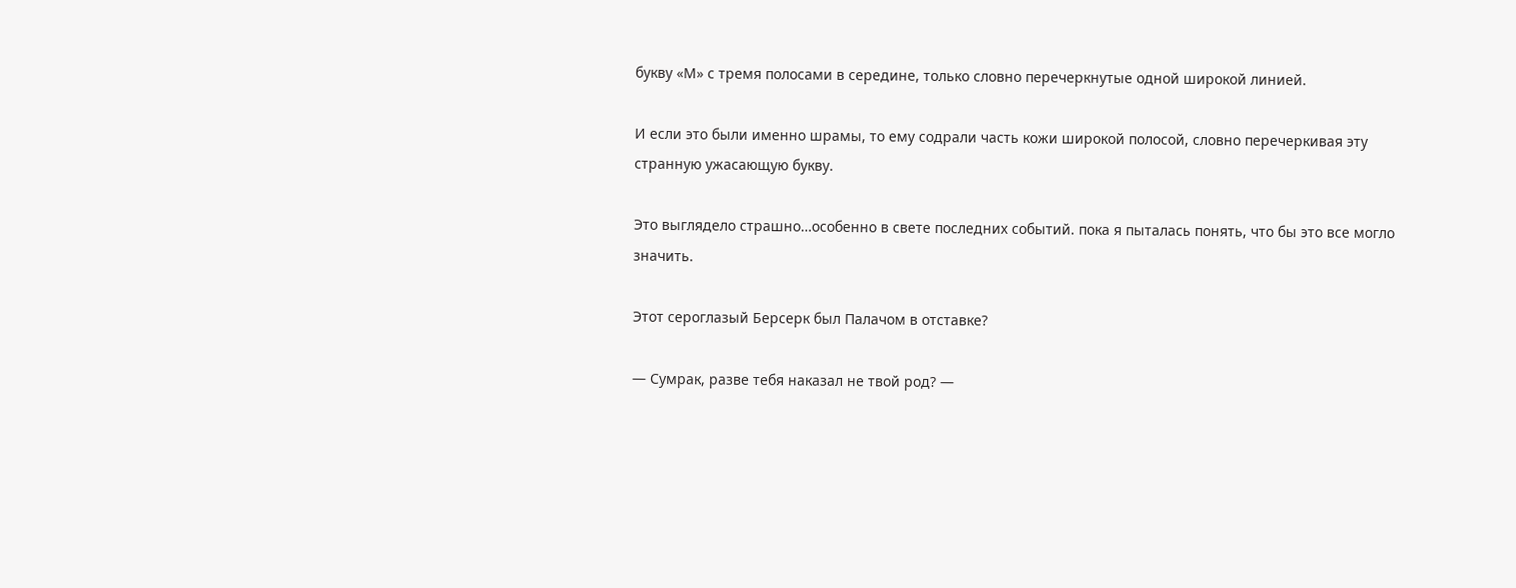букву «М» с тремя полосами в середине, только словно перечеркнутые одной широкой линией.

И если это были именно шрамы, то ему содрали часть кожи широкой полосой, словно перечеркивая эту странную ужасающую букву.

Это выглядело страшно…особенно в свете последних событий. пока я пыталась понять, что бы это все могло значить.

Этот сероглазый Берсерк был Палачом в отставке?

— Сумрак, разве тебя наказал не твой род? —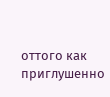оттого как приглушенно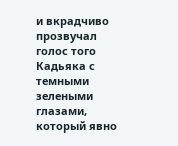и вкрадчиво прозвучал голос того Кадьяка с темными зелеными глазами, который явно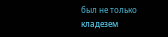был не только кладезем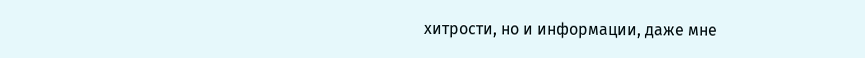хитрости, но и информации, даже мне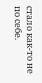стало как-то не по себе.